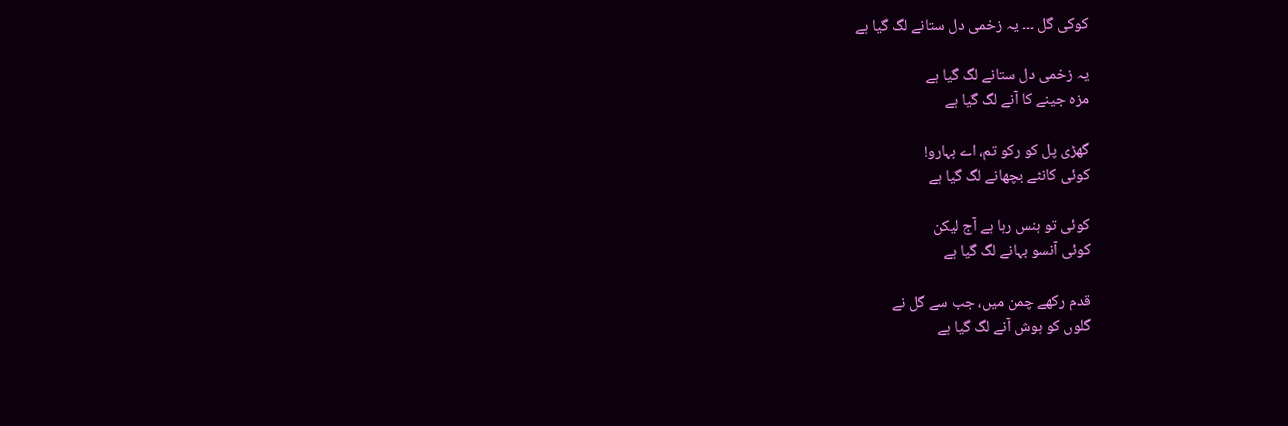کوکی گل ۔۔۔ یہ زخمی دل ستانے لگ گیا ہے

یہ زخمی دل ستانے لگ گیا ہے
مزہ جینے کا آنے لگ گیا ہے

گھڑی پل کو رکو تم، اے بہارو!
کوئی کانٹے بچھانے لگ گیا ہے

کوئی تو ہنس رہا ہے آج لیکن
کوئی آنسو بہانے لگ گیا ہے

قدم رکھے چمن میں، جب سے گل نے
گلوں کو ہوش آنے لگ گیا ہے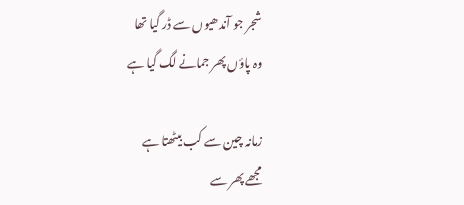شجر جو آندھیوں سے ڈر گیا تھا
وہ پاؤں پھر جمانے لگ گیا ہے

زمانہ چین سے کب بیٹھتا ہے
مجھے پھر سے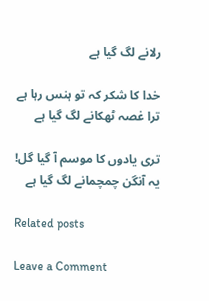رلانے لگ گیا ہے

خدا کا شکر کہ تو ہنس رہا ہے
ترا غصہ ٹھکانے لگ گیا ہے

تری یادوں کا موسم آ گیا گل!
یہ آنگن چمچمانے لگ گیا ہے

Related posts

Leave a Comment